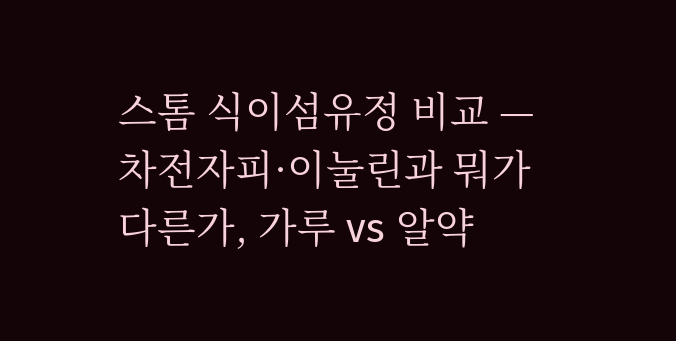스톰 식이섬유정 비교 — 차전자피·이눌린과 뭐가 다른가, 가루 vs 알약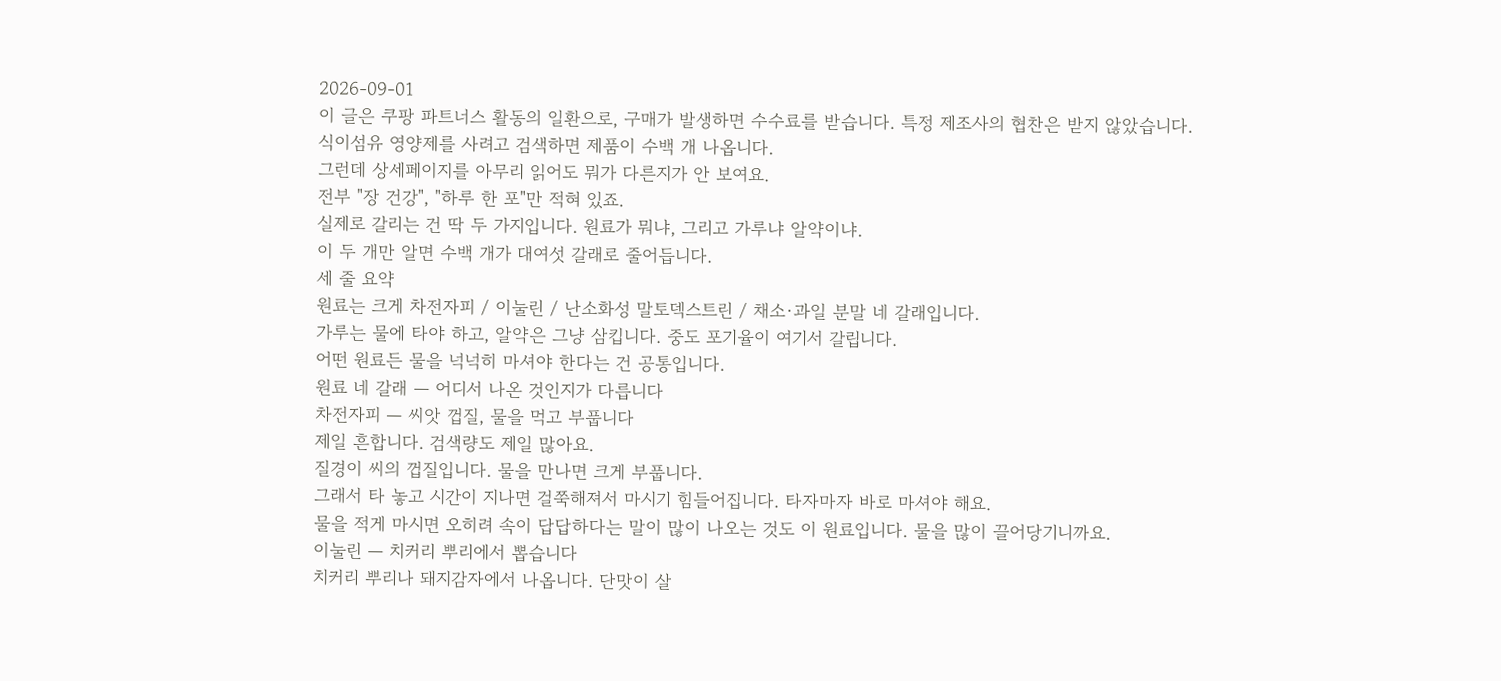2026-09-01
이 글은 쿠팡 파트너스 활동의 일환으로, 구매가 발생하면 수수료를 받습니다. 특정 제조사의 협찬은 받지 않았습니다.
식이섬유 영양제를 사려고 검색하면 제품이 수백 개 나옵니다.
그런데 상세페이지를 아무리 읽어도 뭐가 다른지가 안 보여요.
전부 "장 건강", "하루 한 포"만 적혀 있죠.
실제로 갈리는 건 딱 두 가지입니다. 원료가 뭐냐, 그리고 가루냐 알약이냐.
이 두 개만 알면 수백 개가 대여섯 갈래로 줄어듭니다.
세 줄 요약
원료는 크게 차전자피 / 이눌린 / 난소화성 말토덱스트린 / 채소·과일 분말 네 갈래입니다.
가루는 물에 타야 하고, 알약은 그냥 삼킵니다. 중도 포기율이 여기서 갈립니다.
어떤 원료든 물을 넉넉히 마셔야 한다는 건 공통입니다.
원료 네 갈래 — 어디서 나온 것인지가 다릅니다
차전자피 — 씨앗 껍질, 물을 먹고 부풉니다
제일 흔합니다. 검색량도 제일 많아요.
질경이 씨의 껍질입니다. 물을 만나면 크게 부풉니다.
그래서 타 놓고 시간이 지나면 걸쭉해져서 마시기 힘들어집니다. 타자마자 바로 마셔야 해요.
물을 적게 마시면 오히려 속이 답답하다는 말이 많이 나오는 것도 이 원료입니다. 물을 많이 끌어당기니까요.
이눌린 — 치커리 뿌리에서 뽑습니다
치커리 뿌리나 돼지감자에서 나옵니다. 단맛이 살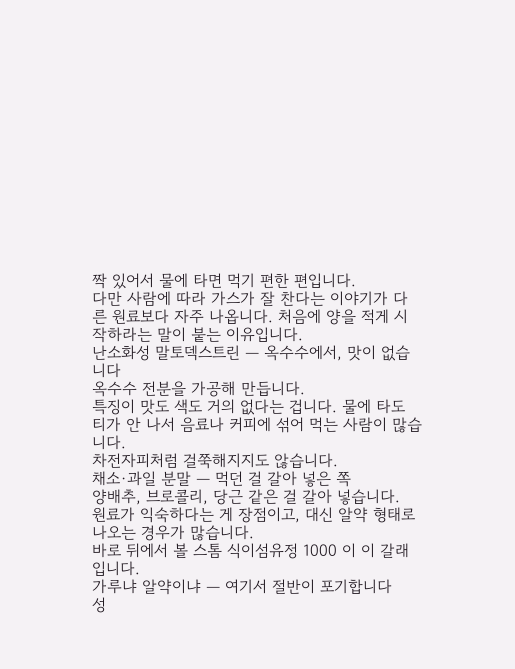짝 있어서 물에 타면 먹기 편한 편입니다.
다만 사람에 따라 가스가 잘 찬다는 이야기가 다른 원료보다 자주 나옵니다. 처음에 양을 적게 시작하라는 말이 붙는 이유입니다.
난소화성 말토덱스트린 — 옥수수에서, 맛이 없습니다
옥수수 전분을 가공해 만듭니다.
특징이 맛도 색도 거의 없다는 겁니다. 물에 타도 티가 안 나서 음료나 커피에 섞어 먹는 사람이 많습니다.
차전자피처럼 걸쭉해지지도 않습니다.
채소·과일 분말 — 먹던 걸 갈아 넣은 쪽
양배추, 브로콜리, 당근 같은 걸 갈아 넣습니다.
원료가 익숙하다는 게 장점이고, 대신 알약 형태로 나오는 경우가 많습니다.
바로 뒤에서 볼 스톰 식이섬유정 1000 이 이 갈래입니다.
가루냐 알약이냐 — 여기서 절반이 포기합니다
성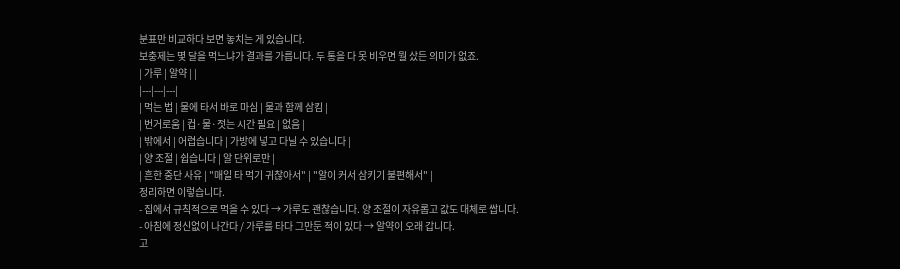분표만 비교하다 보면 놓치는 게 있습니다.
보충제는 몇 달을 먹느냐가 결과를 가릅니다. 두 통을 다 못 비우면 뭘 샀든 의미가 없죠.
| 가루 | 알약 | |
|---|---|---|
| 먹는 법 | 물에 타서 바로 마심 | 물과 함께 삼킴 |
| 번거로움 | 컵·물·젓는 시간 필요 | 없음 |
| 밖에서 | 어렵습니다 | 가방에 넣고 다닐 수 있습니다 |
| 양 조절 | 쉽습니다 | 알 단위로만 |
| 흔한 중단 사유 | "매일 타 먹기 귀찮아서" | "알이 커서 삼키기 불편해서" |
정리하면 이렇습니다.
- 집에서 규칙적으로 먹을 수 있다 → 가루도 괜찮습니다. 양 조절이 자유롭고 값도 대체로 쌉니다.
- 아침에 정신없이 나간다 / 가루를 타다 그만둔 적이 있다 → 알약이 오래 갑니다.
고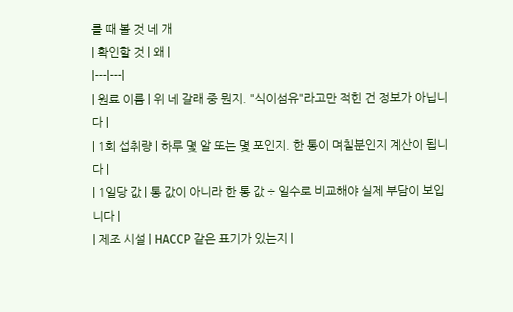를 때 볼 것 네 개
| 확인할 것 | 왜 |
|---|---|
| 원료 이름 | 위 네 갈래 중 뭔지. "식이섬유"라고만 적힌 건 정보가 아닙니다 |
| 1회 섭취량 | 하루 몇 알 또는 몇 포인지. 한 통이 며칠분인지 계산이 됩니다 |
| 1일당 값 | 통 값이 아니라 한 통 값 ÷ 일수로 비교해야 실제 부담이 보입니다 |
| 제조 시설 | HACCP 같은 표기가 있는지 |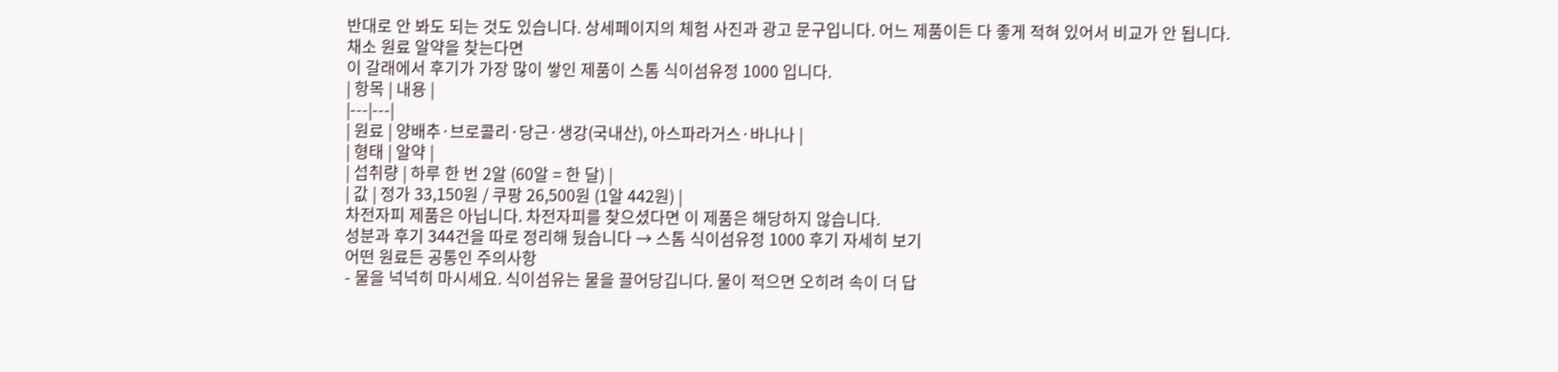반대로 안 봐도 되는 것도 있습니다. 상세페이지의 체험 사진과 광고 문구입니다. 어느 제품이든 다 좋게 적혀 있어서 비교가 안 됩니다.
채소 원료 알약을 찾는다면
이 갈래에서 후기가 가장 많이 쌓인 제품이 스톰 식이섬유정 1000 입니다.
| 항목 | 내용 |
|---|---|
| 원료 | 양배추·브로콜리·당근·생강(국내산), 아스파라거스·바나나 |
| 형태 | 알약 |
| 섭취량 | 하루 한 번 2알 (60알 = 한 달) |
| 값 | 정가 33,150원 / 쿠팡 26,500원 (1알 442원) |
차전자피 제품은 아닙니다. 차전자피를 찾으셨다면 이 제품은 해당하지 않습니다.
성분과 후기 344건을 따로 정리해 뒀습니다 → 스톰 식이섬유정 1000 후기 자세히 보기
어떤 원료든 공통인 주의사항
- 물을 넉넉히 마시세요. 식이섬유는 물을 끌어당깁니다. 물이 적으면 오히려 속이 더 답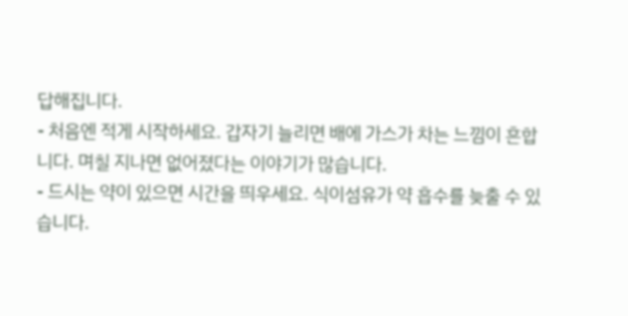답해집니다.
- 처음엔 적게 시작하세요. 갑자기 늘리면 배에 가스가 차는 느낌이 흔합니다. 며칠 지나면 없어졌다는 이야기가 많습니다.
- 드시는 약이 있으면 시간을 띄우세요. 식이섬유가 약 흡수를 늦출 수 있습니다.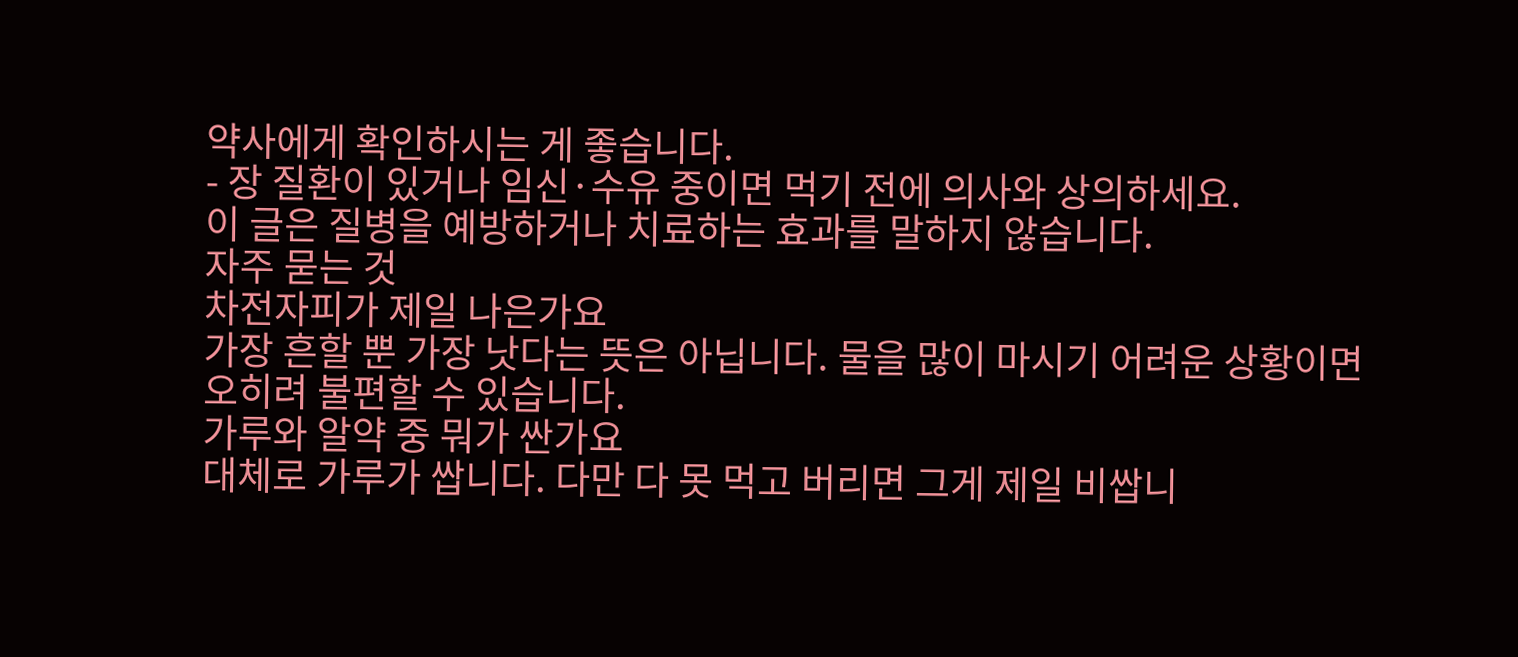약사에게 확인하시는 게 좋습니다.
- 장 질환이 있거나 임신·수유 중이면 먹기 전에 의사와 상의하세요.
이 글은 질병을 예방하거나 치료하는 효과를 말하지 않습니다.
자주 묻는 것
차전자피가 제일 나은가요
가장 흔할 뿐 가장 낫다는 뜻은 아닙니다. 물을 많이 마시기 어려운 상황이면 오히려 불편할 수 있습니다.
가루와 알약 중 뭐가 싼가요
대체로 가루가 쌉니다. 다만 다 못 먹고 버리면 그게 제일 비쌉니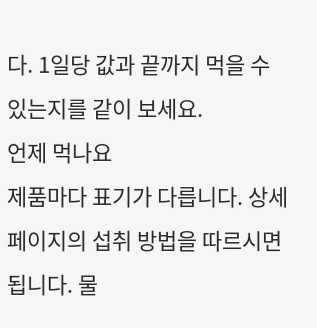다. 1일당 값과 끝까지 먹을 수 있는지를 같이 보세요.
언제 먹나요
제품마다 표기가 다릅니다. 상세페이지의 섭취 방법을 따르시면 됩니다. 물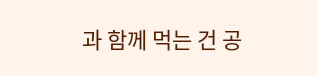과 함께 먹는 건 공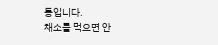통입니다.
채소를 먹으면 안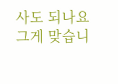사도 되나요
그게 맞습니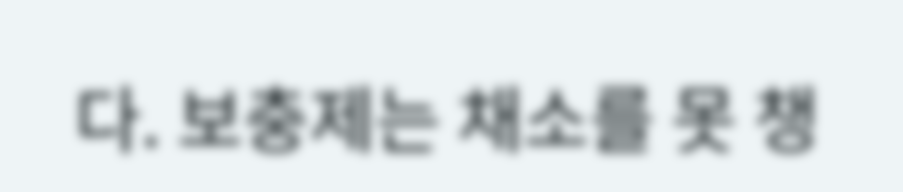다. 보충제는 채소를 못 챙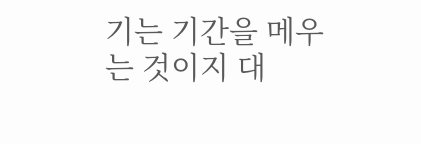기는 기간을 메우는 것이지 대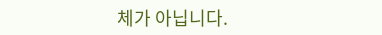체가 아닙니다.